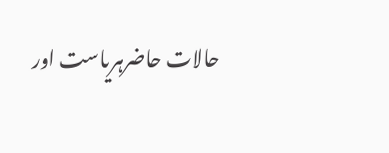حالات حاضرہریاست اور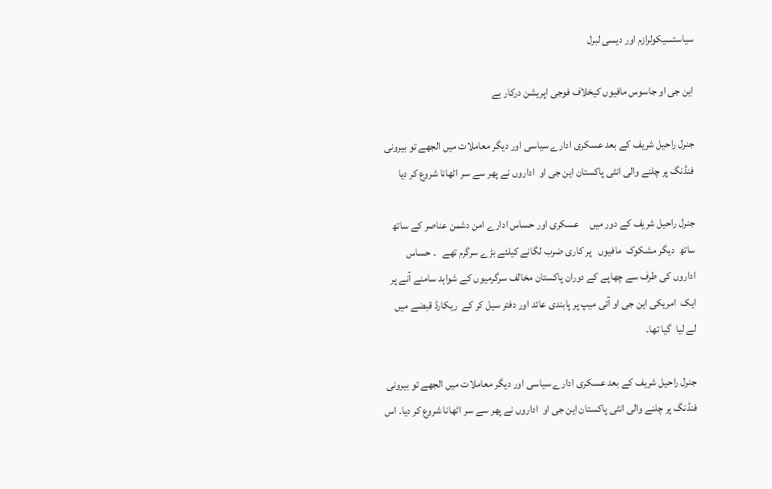سیاستسیکولرازم اور دیسی لبرل

این جی او جاسوس مافیوں کیخلاف فوجی اپریشن درکار ہے

جنرل راحیل شریف کے بعد عسکری ادارے سیاسی اور دیگر معاملات میں الجھے تو بیرونی فنڈنگ پر چلنے والی انٹی پاکستان این جی او  اداروں نے پھر سے سر اٹھانا شروع کر دیا

جنرل راحیل شریف کے دور میں     عسکری اور حساس ادارے امن دشمن عناصر کے ساتھ ساتھ  دیگر مشکوک  مافیوں   پر کاری ضرب لگانے کیلئے بڑے سرگرم تھے   ۔ حساس اداروں کی طرف سے چھاپے کے دوران پاکستان مخالف سرگرمیوں کے شواہد سامنے آنے پر ایک  امریکی این جی او آئی میپ پر پابندی عائد اور دفتر سیل کر کے  ریکارڈ قبضے میں لے لیا  گیا تھا۔

جنرل راحیل شریف کے بعد عسکری ادارے سیاسی اور دیگر معاملات میں الجھے تو بیرونی فنڈنگ پر چلنے والی انٹی پاکستان این جی او  اداروں نے پھر سے سر اٹھانا شروع کر دیا۔ اس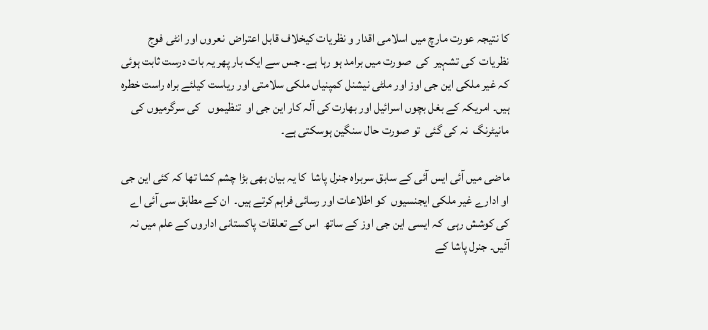کا نتیجہ عورت مارچ میں اسلامی اقدار و نظریات کیخلاف قابل اعتراض  نعروں اور انٹی فوج نظریات  کی تشہیر  کی  صورت میں برامد ہو رہا ہے۔ جس سے ایک بار پھر یہ بات درست ثابت ہوئی کہ غیر ملکی این جی اوز اور ملٹی نیشنل کمپنیاں ملکی سلامتی اور ریاست کیلئے براہ راست خطرہ ہیں۔ امریکہ کے بغل بچوں اسرائیل اور بھارت کی آلہ کار این جی او  تنظیموں   کی سرگرمیوں کی مانیٹرنگ  نہ کی گئی  تو صورت حال سنگین ہوسکتی ہے۔

ماضی میں آئی ایس آئی کے سابق سربراہ جنرل پاشا  کا یہ بیان بھی بڑا چشم کشا تھا کہ کئی این جی او ادارے غیر ملکی ایجنسیوں  کو اطلاعات اور رسائی فراہم کرتے ہیں۔  ان کے مطابق سی آئی اے کی کوشش رہی  کہ ایسی این جی اوز کے ساتھ  اس کے تعلقات پاکستانی اداروں کے علم میں نہ آئیں۔ جنرل پاشا کے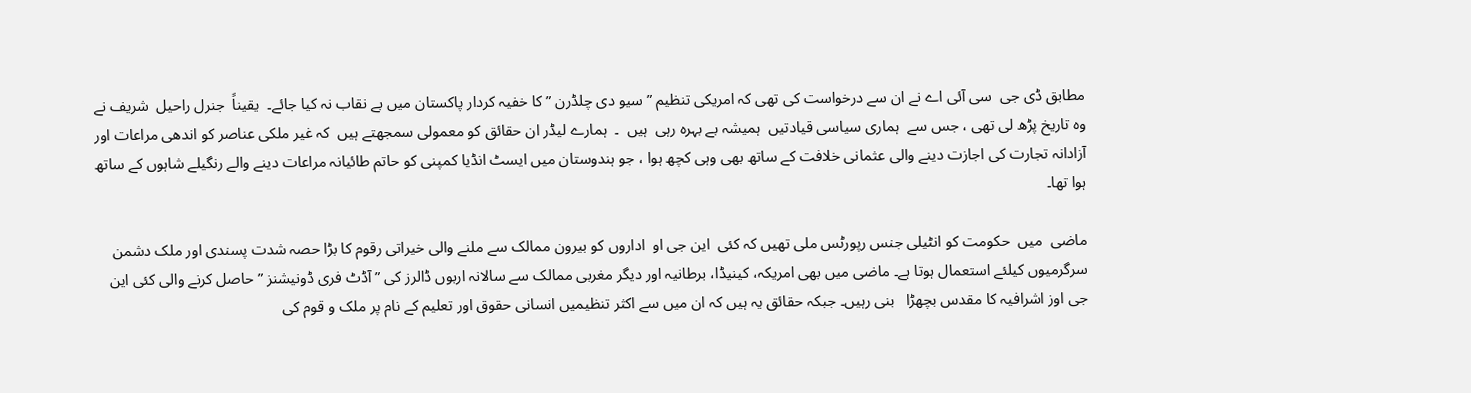مطابق ڈی جی  سی آئی اے نے ان سے درخواست کی تھی کہ امریکی تنظیم ” سیو دی چلڈرن ” کا خفیہ کردار پاکستان میں بے نقاب نہ کیا جائے۔  یقیناً  جنرل راحیل  شریف نے وہ تاریخ پڑھ لی تھی ، جس سے  ہماری سیاسی قیادتیں  ہمیشہ بے بہرہ رہی  ہیں  ۔  ہمارے لیڈر ان حقائق کو معمولی سمجھتے ہیں  کہ غیر ملکی عناصر کو اندھی مراعات اور آزادانہ تجارت کی اجازت دینے والی عثمانی خلافت کے ساتھ بھی وہی کچھ ہوا ، جو ہندوستان میں ایسٹ انڈیا کمپنی کو حاتم طائیانہ مراعات دینے والے رنگیلے شاہوں کے ساتھ ہوا تھا۔

ماضی  میں  حکومت کو انٹیلی جنس رپورٹس ملی تھیں کہ کئی  این جی او  اداروں کو بیرون ممالک سے ملنے والی خیراتی رقوم کا بڑا حصہ شدت پسندی اور ملک دشمن سرگرمیوں کیلئے استعمال ہوتا ہے۔ ماضی میں بھی امریکہ، کینیڈا، برطانیہ اور دیگر مغربی ممالک سے سالانہ اربوں ڈالرز کی ” آڈٹ فری ڈونیشنز ” حاصل کرنے والی کئی این جی اوز اشرافیہ کا مقدس بچھڑا   بنی رہیں۔ جبکہ حقائق یہ ہیں کہ ان میں سے اکثر تنظیمیں انسانی حقوق اور تعلیم کے نام پر ملک و قوم کی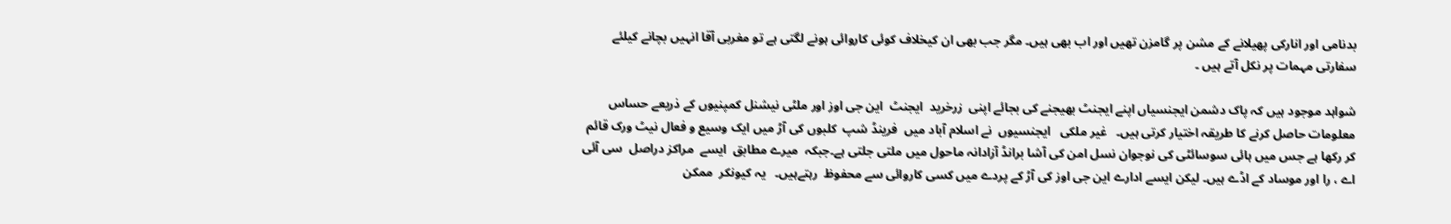بدنامی اور انارکی پھیلانے کے مشن پر گامزن تھیں اور اب بھی ہیں۔ مگر جب بھی ان کیخلاف کوئی کاروائی ہونے لگتی ہے تو مغربی آقا انہیں بچانے کیلئے سفارتی مہمات پر نکل آتے ہیں ۔

شواہد موجود ہیں کہ پاک دشمن ایجنسیاں اپنے ایجنٹ بھیجنے کی بجائے اپنی  زرخرید  ایجنٹ  این جی اوز اور ملٹی نیشنل کمپنیوں کے ذریعے حساس معلومات حاصل کرنے کا طریقہ اختیار کرتی ہیں۔   غیر ملکی   ایجنسیوں  نے اسلام آباد میں  فرینڈ شپ  کلبوں کی آڑ میں ایک وسیع و فعال نیٹ ورک قائم کر رکھا ہے جس میں ہائی سوسائٹی کی نوجوان نسل امن کی آشا برانڈ آزادانہ ماحول میں ملتی جلتی ہے۔جبکہ  میرے مطابق  ایسے  مراکز دراصل  سی آئی اے ، را اور موساد کے اڈے ہیں۔ لیکن ایسے ادارے این جی اوز کی آڑ کے پردے میں کسی کاروائی سے محفوظ  رہتےہیں۔   یہ کیونکر  ممکن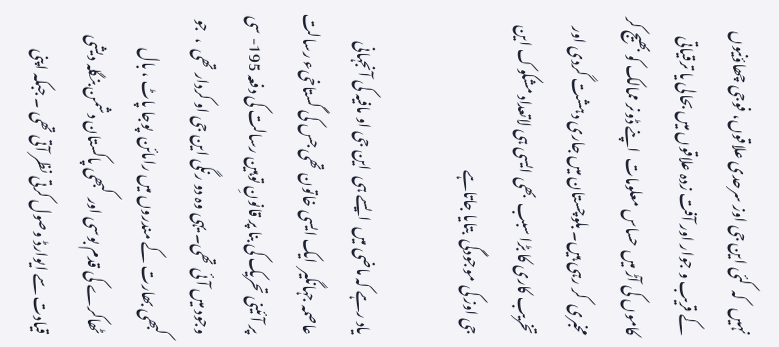نہیں   کہ  کئی این جی اوز سرحدی علاقوں، فوجی چھاؤنیوں کے قریب و جوار اور آفت زدہ علاقوں میں بحالی یا ترقیاتی کاموں کی آڑ میں حساس معلومات  اپنے ڈونر ممالک کو بھیج کر مخبری  کر رہی ہیں۔ بلوچستان میں جاری دہشت گردی اور تخریب کاری کا بڑا سبب  بھی ایسی ہی لاتعداد مشکوک این جی اوز کی موجودگی  بتایا جاتاہے

یاد رہے کہ ماضی میں  ایسے ہی  این جی او مافیہ کی آنجہانی عاصمہ جہانگیر  ایک ایسی خاتون تھی جس کی گستاخیء رسالت پر آئینی تحریک کی بنا پر قانونِ توہین رسالت کی دفعہ 195- سی وجود میں آئی تھی۔ یہی وہ دو رنگی این جی او کردار تھی  ،  جو کبھی بھارت کے مندروں میں رامائن  پوجا پاٹ ، بال ٹھاکرے کی قدم بوسی اور  کبھی پاکستان دشمن بنگلہ دیشی قیادت سے ایوارڈ وصول کرتی نظر آتی تھی ۔ جبکہ اپنی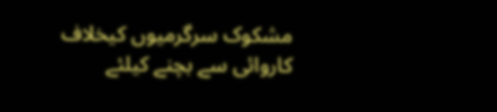مشکوک سرگرمیوں کیخلاف کاروائی سے بچنے کیلئے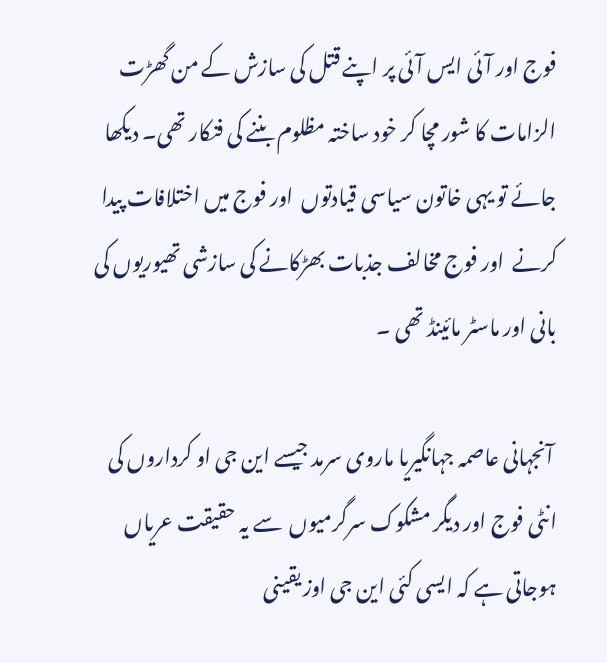فوج اور آئی ایس آئی پر اپنے قتل کی سازش کے من گھڑت الزامات کا شور مچا کر خود ساختہ مظلوم بننے کی فنکار تھی۔ دیکھا جائے تو یہی خاتون سیاسی قیادتوں  اور فوج میں اختلافات پیدا کرنے  اور فوج مخالف جذبات بھڑکانے کی سازشی تھیوریوں کی بانی اور ماسٹر مائینڈ تھی ۔

 آنجہانی عاصمہ جہانگیریا ماروی سرمد جیسے این جی او کرداروں کی انٹی فوج اور دیگر مشکوک سرگرمیوں  سے یہ حقیقت عریاں ہوجاتی ہے کہ ایسی کئی این جی اوز یقینی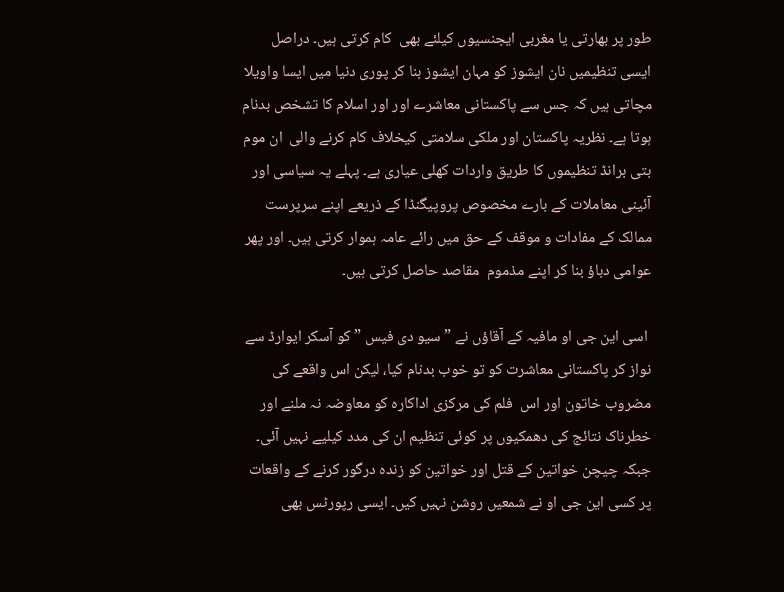طور پر بھارتی یا مغربی ایجنسیوں کیلئے بھی  کام کرتی ہیں۔ دراصل  ایسی تنظیمیں نان ایشوز کو مہان ایشوز بنا کر پوری دنیا میں ایسا واویلا مچاتی ہیں کہ جس سے پاکستانی معاشرے اور اور اسلام کا تشخص بدنام ہوتا ہے۔ نظریہ پاکستان اور ملکی سلامتی کیخلاف کام کرنے والی  ان موم بتی برانڈ تنظیموں کا طریق واردات کھلی عیاری ہے۔ پہلے یہ سیاسی اور آئینی معاملات کے بارے مخصوص پروپیگنڈا کے ذریعے اپنے سرپرست ممالک کے مفادات و موقف کے حق میں رائے عامہ ہموار کرتی ہیں۔ اور پھر عوامی دباؤ بنا کر اپنے مذموم  مقاصد حاصل کرتی ہیں۔

 اسی این جی او مافیہ کے آقاؤں نے ” سیو دی فیس ” کو آسکر ایوارڈ سے نواز کر پاکستانی معاشرت کو تو خوب بدنام کیا، لیکن اس واقعے کی مضروب خاتون اور اس  فلم کی مرکزی اداکارہ کو معاوضہ نہ ملنے اور خطرناک نتائج کی دھمکیوں پر کوئی تنظیم ان کی مدد کیلیے نہیں آئی۔ جبکہ چیچن خواتین کے قتل اور خواتین کو زندہ درگور کرنے کے واقعات پر کسی این جی او نے شمعیں روشن نہیں کیں۔ ایسی رپورٹس بھی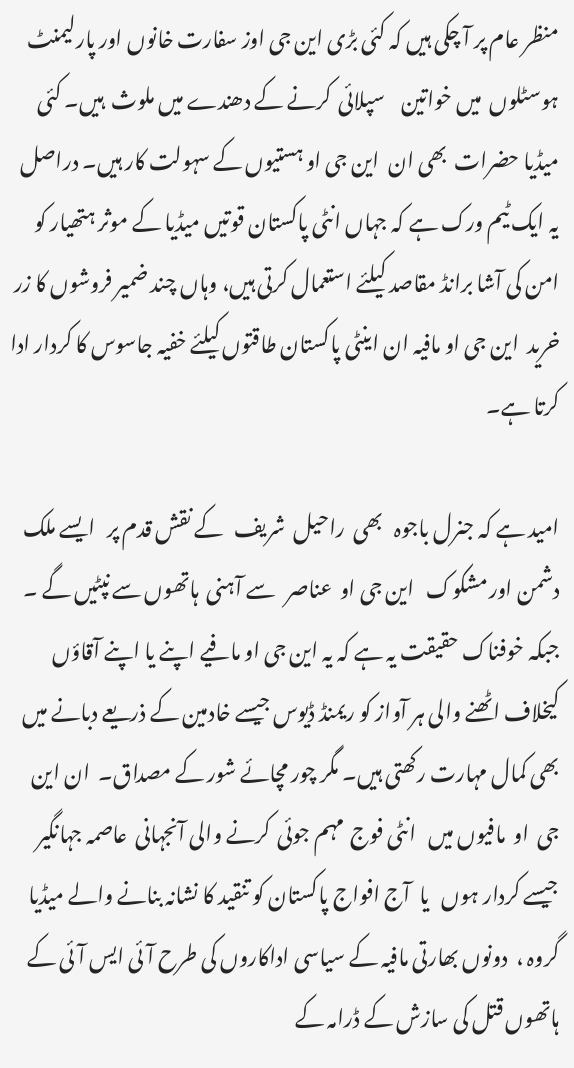منظر عام پر آ چکی ہیں کہ کئی بڑی این جی اوز سفارت خانوں اور پارلیمنٹ ہوسٹلوں  میں خواتین    سپلائی  کرنے کے دھندے میں ملوث  ہیں۔ کئی میڈیا حضرات  بھی ان  این جی او ہستیوں کے سہولت کار ہیں۔ دراصل یہ ایک ٹیم ورک ہے کہ جہاں انٹی پاکستان قوتیں میڈیا کے موثر ہتھیار کو امن کی آشا برانڈ مقاصد کیلئے استعمال کرتی ہیں، وہاں چند ضمیر فروشوں کا زر خرید  این جی او مافیہ ان اینٹی پاکستان طاقتوں کیلئے خفیہ جاسوس کا کردار ادا کرتا ہے۔

امید ہے کہ جنرل باجوہ   بھی  راحیل  شریف   کے نقش قدم پر   ایسے ملک دشمن اور مشکوک   این جی او  عناصر   سے آہنی  ہاتھوں سے نپٹیں گے ۔  جبکہ خوفناک حقیقت یہ ہے کہ یہ این جی او مافیے اپنے یا اپنے آقاؤں کیخلاف اٹھنے والی ہر آواز کو ریمنڈ ڈیوس جیسے خادمین کے ذریعے دبانے میں بھی کمال مہارت رکھتی ہیں۔ مگر چور مچائے شور کے مصداق۔  ان این جی  او  مافیوں میں   انٹی فوج  مہم جوئی  کرنے والی آنجہانی  عاصمہ جہانگیر   جیسے کردار ہوں   یا  آج افواج پاکستان کو تنقید کا نشانہ بنانے والے میڈیا  گروہ ،  دونوں بھارتی مافیہ کے سیاسی اداکاروں کی طرح آئی ایس آئی کے ہاتھوں قتل کی سازش کے ڈرامہ کے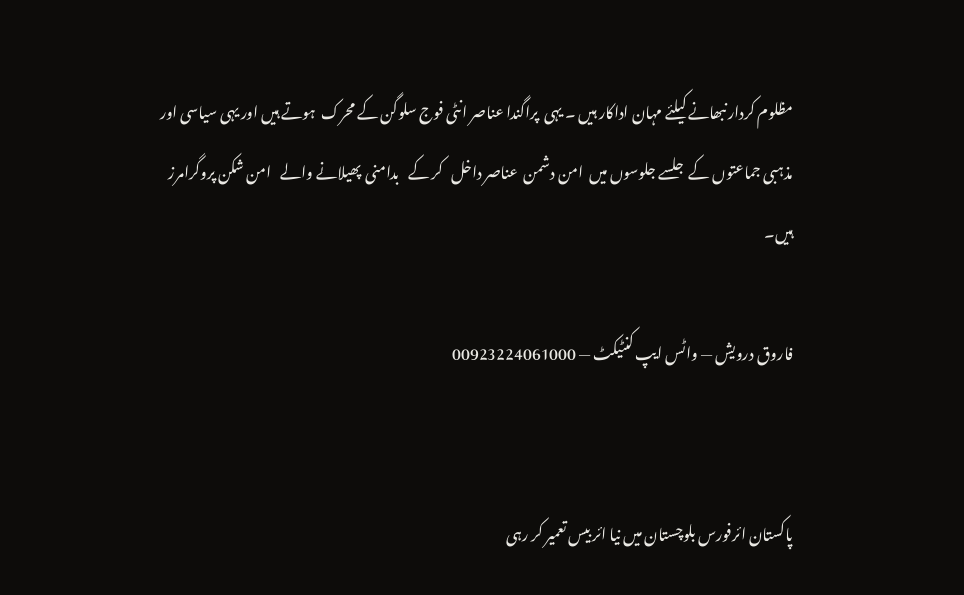مظلوم کردار نبھانے کیلئے مہان اداکار ہیں ۔ یہی  پراگندا عناصر انٹی فوج سلوگن کے محرک  ہوتے ہیں اور یہی سیاسی اور مذہبی جماعتوں کے  جلسے جلوسوں میں  امن دشمن  عناصر داخل   کر کے   بدامنی  پھیلانے والے   امن شکن پروگرامرز   ہیں۔

فاروق درویش — واٹس ایپ کنٹیکٹ — 00923224061000


پاکستان ائرفورس بلوچستان میں نیا ائر بیس تعمیر کر رہی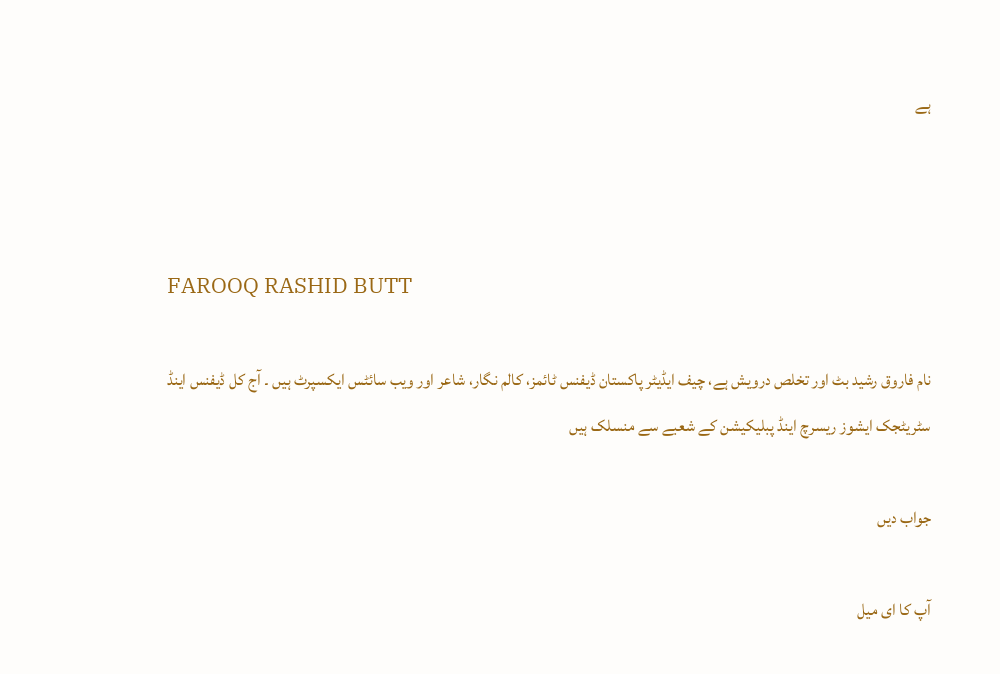ہے



FAROOQ RASHID BUTT

نام فاروق رشید بٹ اور تخلص درویش ہے، چیف ایڈیٹر پاکستان ڈیفنس ٹائمز، کالم نگار، شاعر اور ویب سائٹس ایکسپرٹ ہیں ۔ آج کل ڈیفنس اینڈ سٹریٹجک ایشوز ریسرچ اینڈ پبلیکیشن کے شعبے سے منسلک ہیں

جواب دیں

آپ کا ای میل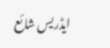ایڈریس شائع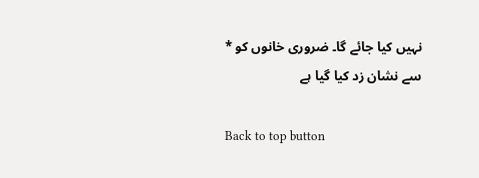نہیں کیا جائے گا۔ ضروری خانوں کو * سے نشان زد کیا گیا ہے

Back to top button